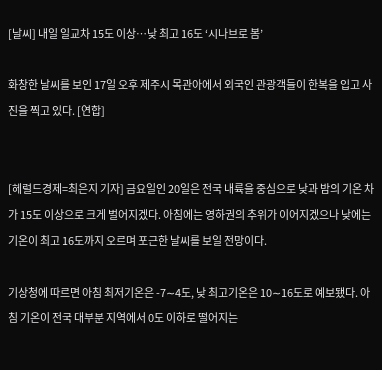[날씨] 내일 일교차 15도 이상…낮 최고 16도 ‘시나브로 봄’

화창한 날씨를 보인 17일 오후 제주시 목관아에서 외국인 관광객들이 한복을 입고 사진을 찍고 있다. [연합]


[헤럴드경제=최은지 기자] 금요일인 20일은 전국 내륙을 중심으로 낮과 밤의 기온 차가 15도 이상으로 크게 벌어지겠다. 아침에는 영하권의 추위가 이어지겠으나 낮에는 기온이 최고 16도까지 오르며 포근한 날씨를 보일 전망이다.

기상청에 따르면 아침 최저기온은 -7∼4도, 낮 최고기온은 10∼16도로 예보됐다. 아침 기온이 전국 대부분 지역에서 0도 이하로 떨어지는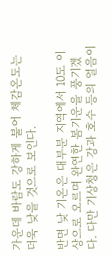가운데 바람도 강하게 불어 체감온도는 더욱 낮을 것으로 보인다.

반면 낮 기온은 대부분 지역에서 10도 이상으로 오르며 완연한 봄기운을 풍기겠다. 다만 기상청은 강과 호수 등의 얼음이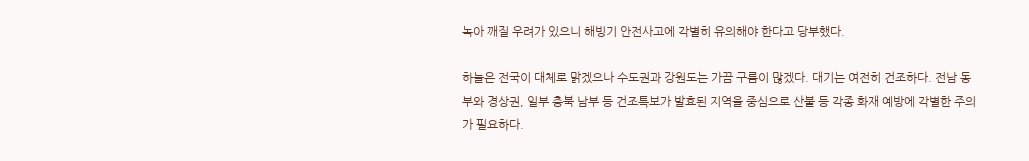녹아 깨질 우려가 있으니 해빙기 안전사고에 각별히 유의해야 한다고 당부했다.

하늘은 전국이 대체로 맑겠으나 수도권과 강원도는 가끔 구름이 많겠다. 대기는 여전히 건조하다. 전남 동부와 경상권, 일부 충북 남부 등 건조특보가 발효된 지역을 중심으로 산불 등 각종 화재 예방에 각별한 주의가 필요하다.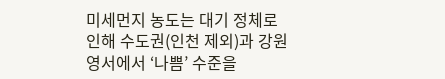미세먼지 농도는 대기 정체로 인해 수도권(인천 제외)과 강원 영서에서 ‘나쁨’ 수준을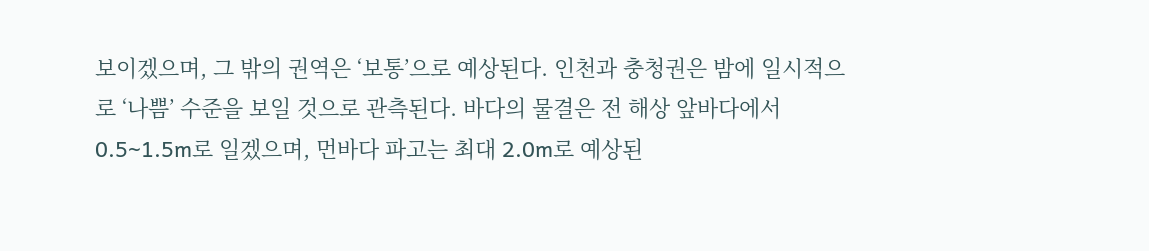보이겠으며, 그 밖의 권역은 ‘보통’으로 예상된다. 인천과 충청권은 밤에 일시적으로 ‘나쁨’ 수준을 보일 것으로 관측된다. 바다의 물결은 전 해상 앞바다에서 0.5∼1.5m로 일겠으며, 먼바다 파고는 최대 2.0m로 예상된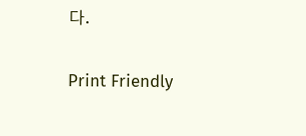다.

Print Friendly